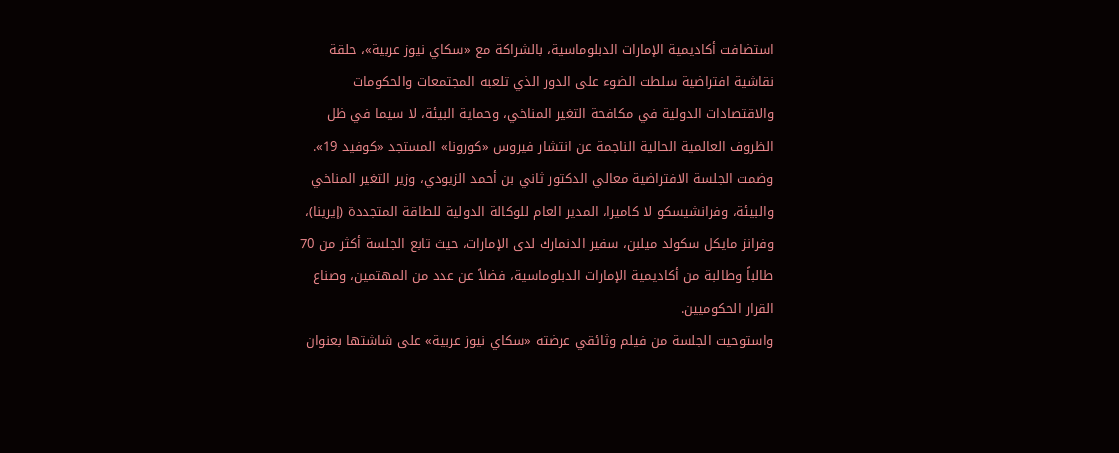استضافت أكاديمية الإمارات الدبلوماسية، بالشراكة مع «سكاي نيوز عربية»، حلقة نقاشية افتراضية سلطت الضوء على الدور الذي تلعبه المجتمعات والحكومات والاقتصادات الدولية في مكافحة التغير المناخي، وحماية البيئة، لا سيما في ظل الظروف العالمية الحالية الناجمة عن انتشار فيروس «كورونا» المستجد «كوفيد 19».
وضمت الجلسة الافتراضية معالي الدكتور ثاني بن أحمد الزيودي، وزير التغير المناخي والبيئة، وفرانشيسكو لا كاميرا، المدير العام للوكالة الدولية للطاقة المتجددة (إيرينا)، وفرانز مايكل سكولد ميلبن، سفير الدنمارك لدى الإمارات، حيث تابع الجلسة أكثر من 70 طالباً وطالبة من أكاديمية الإمارات الدبلوماسية، فضلاً عن عدد من المهتمين، وصناع القرار الحكوميين.
واستوحيت الجلسة من فيلم وثائقي عرضته «سكاي نيوز عربية» على شاشتها بعنوان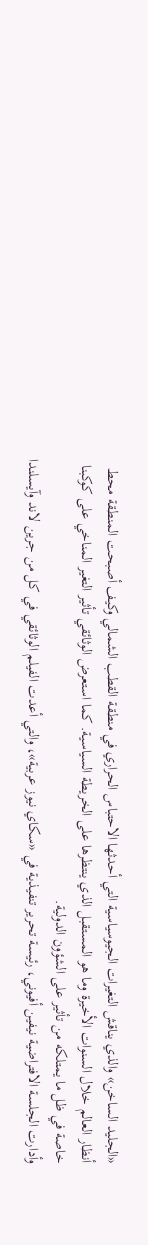«الجليد الساخن» والذي يناقش التغيرات الجيوسياسية التي أحدثها الاحتباس الحراري في منطقة القطب الشمالي وكيف أصبحت المنطقة محط أنظار العالم خلال السنوات الأخيرة وما هو المستقبل الذي ينتظرها على الخريطة السياسية. كما استعرض الوثائقي تأثير التغير المناخي على كوكبنا خاصة في ظل ما يمتلكه من تأثير على الشؤون الدولية.
وأدارت الجلسة الافتراضية نيفين أفيوني، رئيسة تحرير تنفيذية في «سكاي نيوز عربية»، والتي أعدت الفيلم الوثائقي في كل من جرين لاند وآيسلندا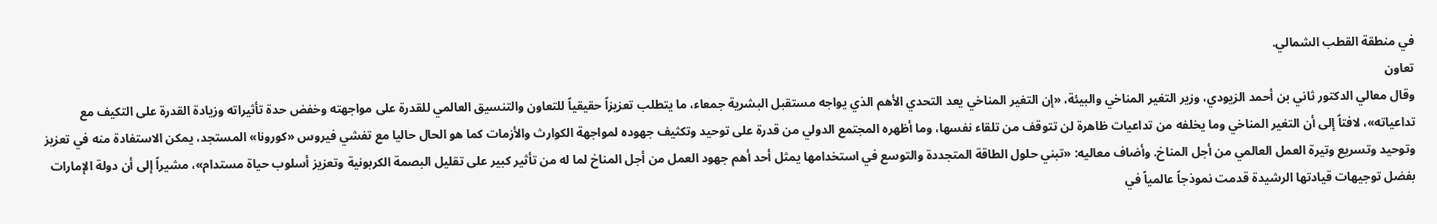في منطقة القطب الشمالي.
تعاون
وقال معالي الدكتور ثاني بن أحمد الزيودي، وزير التغير المناخي والبيئة، «إن التغير المناخي يعد التحدي الأهم الذي يواجه مستقبل البشرية جمعاء، ما يتطلب تعزيزاً حقيقياً للتعاون والتنسيق العالمي للقدرة على مواجهته وخفض حدة تأثيراته وزيادة القدرة على التكيف مع تداعياته»، لافتاً إلى أن التغير المناخي وما يخلفه من تداعيات ظاهرة لن تتوقف من تلقاء نفسها، وما أظهره المجتمع الدولي من قدرة على توحيد وتكثيف جهوده لمواجهة الكوارث والأزمات كما هو الحال حاليا مع تفشي فيروس «كورونا» المستجد، يمكن الاستفادة منه في تعزيز وتوحيد وتسريع وتيرة العمل العالمي من أجل المناخ. وأضاف معاليه: «تبني حلول الطاقة المتجددة والتوسع في استخدامها يمثل أحد أهم جهود العمل من أجل المناخ لما له من تأثير كبير على تقليل البصمة الكربونية وتعزيز أسلوب حياة مستدام»، مشيراً إلى أن دولة الإمارات بفضل توجيهات قيادتها الرشيدة قدمت نموذجاً عالمياً في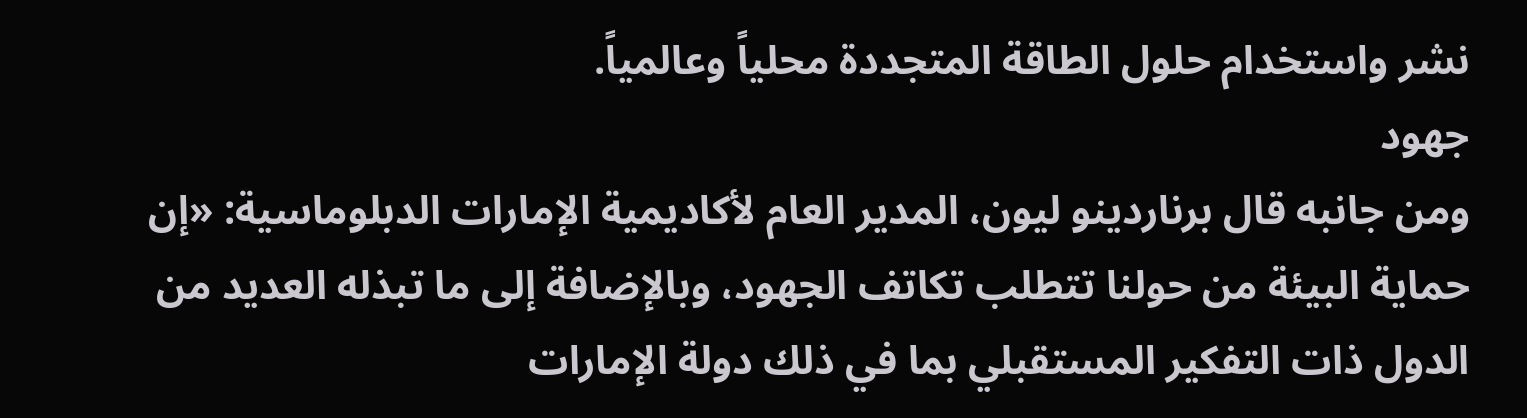نشر واستخدام حلول الطاقة المتجددة محلياً وعالمياً.
جهود
ومن جانبه قال برناردينو ليون، المدير العام لأكاديمية الإمارات الدبلوماسية: «إن حماية البيئة من حولنا تتطلب تكاتف الجهود، وبالإضافة إلى ما تبذله العديد من الدول ذات التفكير المستقبلي بما في ذلك دولة الإمارات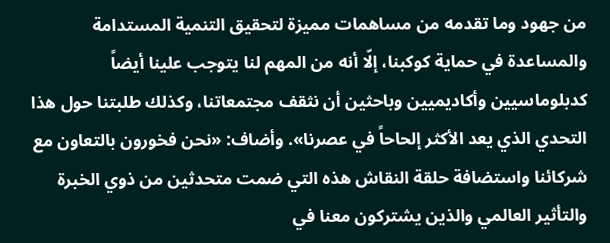من جهود وما تقدمه من مساهمات مميزة لتحقيق التنمية المستدامة والمساعدة في حماية كوكبنا، إلّا أنه من المهم لنا يتوجب علينا أيضاً كدبلوماسيين وأكاديميين وباحثين أن نثقف مجتمعاتنا، وكذلك طلبتنا حول هذا التحدي الذي يعد الأكثر إلحاحاً في عصرنا». وأضاف: «نحن فخورون بالتعاون مع شركائنا واستضافة حلقة النقاش هذه التي ضمت متحدثين من ذوي الخبرة والتأثير العالمي والذين يشتركون معنا في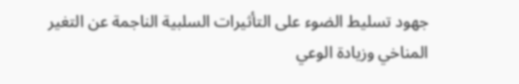جهود تسليط الضوء على التأثيرات السلبية الناجمة عن التغير المناخي وزيادة الوعي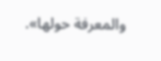والمعرفة حولها».